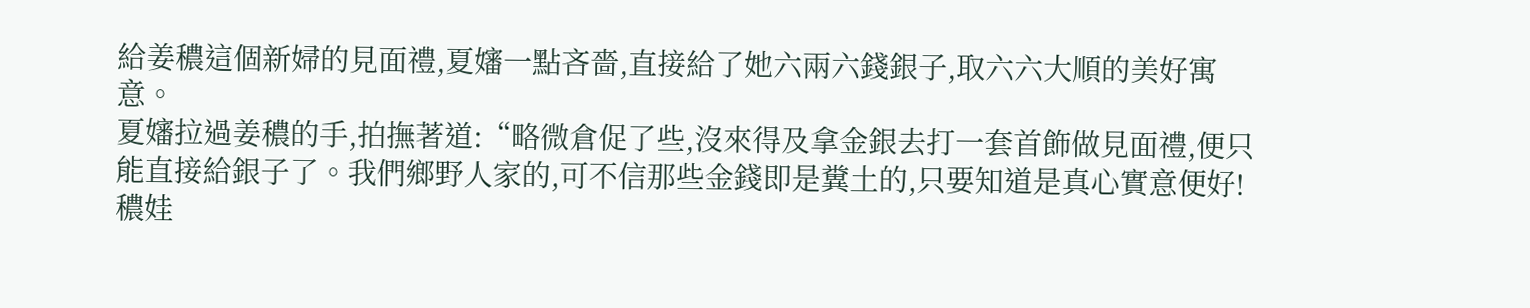給姜穠這個新婦的見面禮,夏嬸一點吝嗇,直接給了她六兩六錢銀子,取六六大順的美好寓意。
夏嬸拉過姜穠的手,拍撫著道:“略微倉促了些,沒來得及拿金銀去打一套首飾做見面禮,便只能直接給銀子了。我們鄉野人家的,可不信那些金錢即是糞土的,只要知道是真心實意便好!
穠娃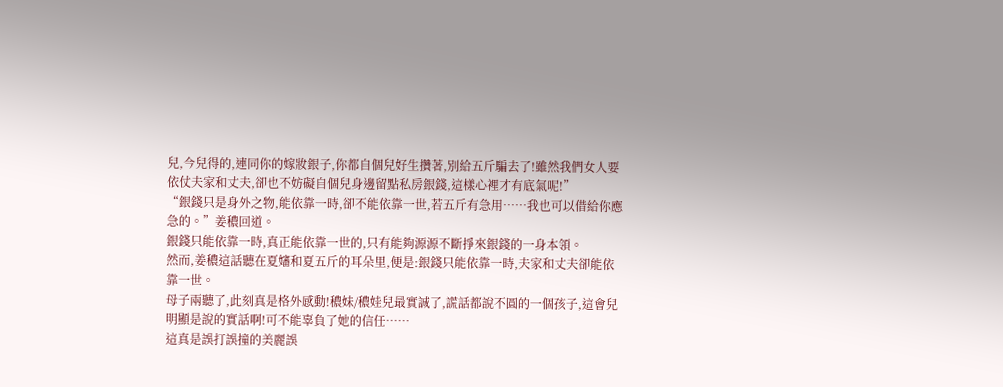兒,今兒得的,連同你的嫁妝銀子,你都自個兒好生攢著,別給五斤騙去了!雖然我們女人要依仗夫家和丈夫,卻也不妨礙自個兒身邊留點私房銀錢,這樣心裡才有底氣呢!”
“銀錢只是身外之物,能依靠一時,卻不能依靠一世,若五斤有急用……我也可以借給你應急的。”姜穠回道。
銀錢只能依靠一時,真正能依靠一世的,只有能夠源源不斷掙來銀錢的一身本領。
然而,姜穠這話聽在夏嬸和夏五斤的耳朵里,便是:銀錢只能依靠一時,夫家和丈夫卻能依靠一世。
母子兩聽了,此刻真是格外感動!穠妹/穠娃兒最實誠了,謊話都說不圓的一個孩子,這會兒明顯是說的實話啊!可不能辜負了她的信任……
這真是誤打誤撞的美麗誤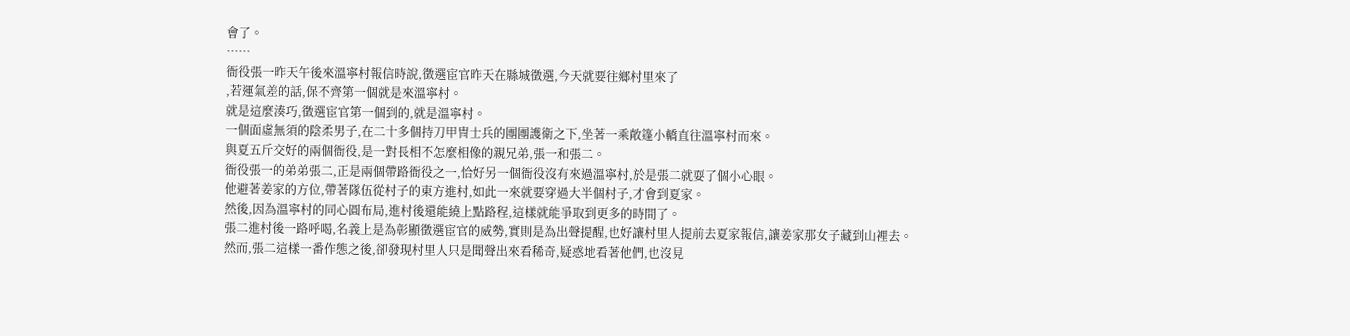會了。
……
衙役張一昨天午後來溫寧村報信時說,徵選宦官昨天在縣城徵選,今天就要往鄉村里來了
,若運氣差的話,保不齊第一個就是來溫寧村。
就是這麼湊巧,徵選宦官第一個到的,就是溫寧村。
一個面虛無須的陰柔男子,在二十多個持刀甲冑士兵的團團護衛之下,坐著一乘敞篷小轎直往溫寧村而來。
與夏五斤交好的兩個衙役,是一對長相不怎麼相像的親兄弟,張一和張二。
衙役張一的弟弟張二,正是兩個帶路衙役之一,恰好另一個衙役沒有來過溫寧村,於是張二就耍了個小心眼。
他避著姜家的方位,帶著隊伍從村子的東方進村,如此一來就要穿過大半個村子,才會到夏家。
然後,因為溫寧村的同心圓布局,進村後還能繞上點路程,這樣就能爭取到更多的時間了。
張二進村後一路呼喝,名義上是為彰顯徵選宦官的威勢,實則是為出聲提醒,也好讓村里人提前去夏家報信,讓姜家那女子藏到山裡去。
然而,張二這樣一番作態之後,卻發現村里人只是聞聲出來看稀奇,疑惑地看著他們,也沒見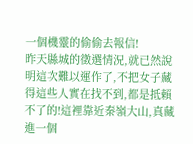一個機靈的偷偷去報信!
昨天縣城的徵選情況,就已然說明這次難以運作了,不把女子藏得這些人實在找不到,都是抵賴不了的!這裡靠近秦嶺大山,真藏進一個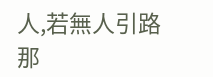人,若無人引路那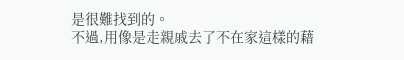是很難找到的。
不過,用像是走親戚去了不在家這樣的藉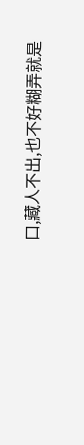口,藏人不出,也不好糊弄就是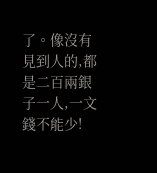了。像沒有見到人的,都是二百兩銀子一人,一文錢不能少!